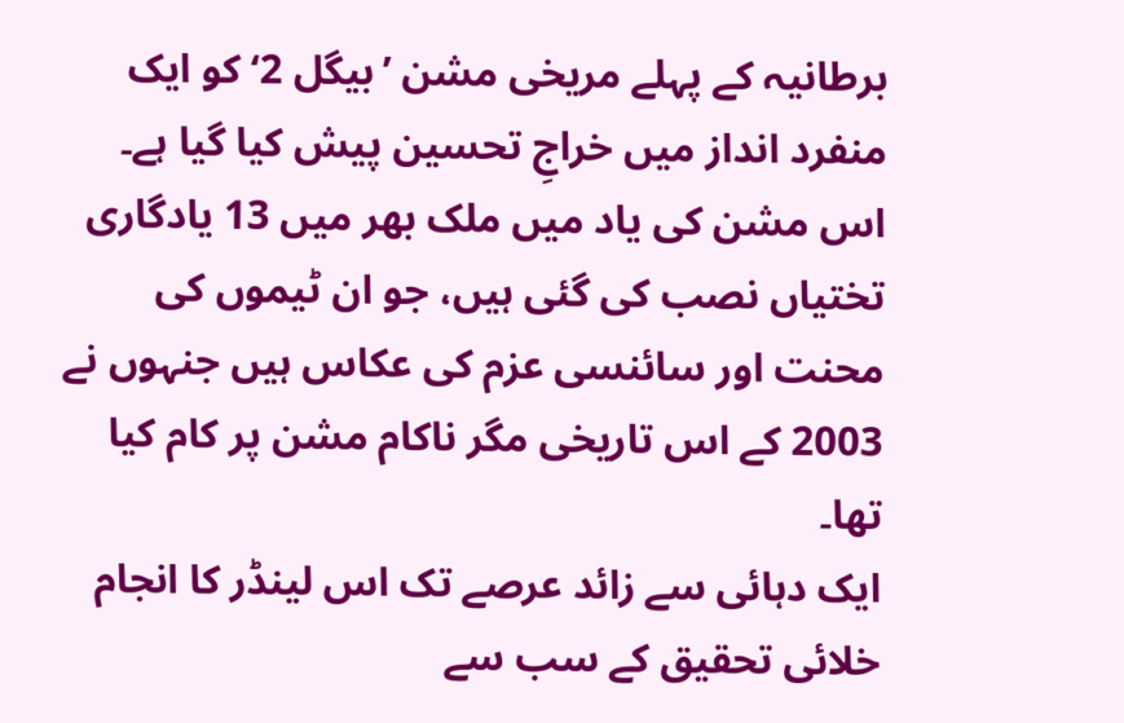برطانیہ کے پہلے مریخی مشن ’بیگل 2‘ کو ایک منفرد انداز میں خراجِ تحسین پیش کیا گیا ہے۔ اس مشن کی یاد میں ملک بھر میں 13 یادگاری تختیاں نصب کی گئی ہیں، جو ان ٹیموں کی محنت اور سائنسی عزم کی عکاس ہیں جنہوں نے 2003 کے اس تاریخی مگر ناکام مشن پر کام کیا تھا۔
ایک دہائی سے زائد عرصے تک اس لینڈر کا انجام خلائی تحقیق کے سب سے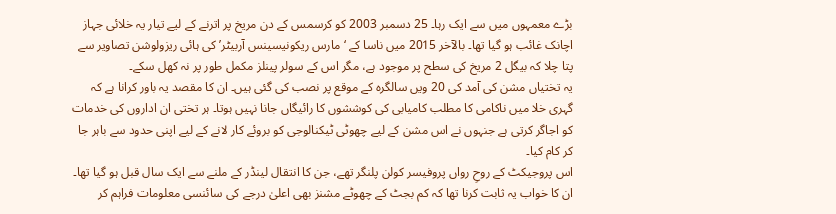بڑے معمہوں میں سے ایک رہا۔ 25 دسمبر 2003 کو کرسمس کے دن مریخ پر اترنے کے لیے تیار یہ خلائی جہاز اچانک غائب ہو گیا تھا۔ بالآخر 2015 میں ناسا کے ‘مارس ریکونیسینس آربیٹر’ کی ہائی ریزولوشن تصاویر سے پتا چلا کہ بیگل 2 مریخ کی سطح پر موجود ہے، مگر اس کے سولر پینلز مکمل طور پر نہ کھل سکے۔
یہ تختیاں مشن کی آمد کی 20 ویں سالگرہ کے موقع پر نصب کی گئی ہیں۔ ان کا مقصد یہ باور کرانا ہے کہ گہری خلا میں ناکامی کا مطلب کامیابی کی کوششوں کا رائیگاں جانا نہیں ہوتا۔ ہر تختی ان اداروں کی خدمات کو اجاگر کرتی ہے جنہوں نے اس مشن کے لیے چھوٹی ٹیکنالوجی کو بروئے کار لانے کے لیے اپنی حدود سے باہر جا کر کام کیا۔
اس پروجیکٹ کے روحِ رواں پروفیسر کولن پلنگر تھے، جن کا انتقال لینڈر کے ملنے سے ایک سال قبل ہو گیا تھا۔ ان کا خواب یہ ثابت کرنا تھا کہ کم بجٹ کے چھوٹے مشنز بھی اعلیٰ درجے کی سائنسی معلومات فراہم کر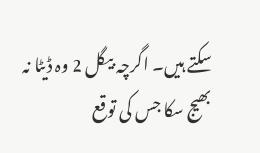سکتے ہیں۔ اگرچہ بیگل 2 وہ ڈیٹا نہ بھیج سکا جس کی توقع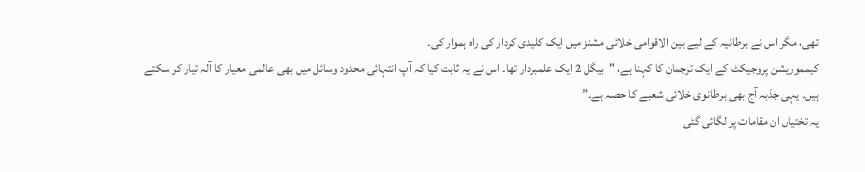تھی، مگر اس نے برطانیہ کے لیے بین الاقوامی خلائی مشنز میں ایک کلیدی کردار کی راہ ہموار کی۔
کیمموریشن پروجیکٹ کے ایک ترجمان کا کہنا ہے، "بیگل 2 ایک علمبردار تھا۔ اس نے یہ ثابت کیا کہ آپ انتہائی محدود وسائل میں بھی عالمی معیار کا آلہ تیار کر سکتے ہیں۔ یہی جذبہ آج بھی برطانوی خلائی شعبے کا حصہ ہے۔”
یہ تختیاں ان مقامات پر لگائی گئی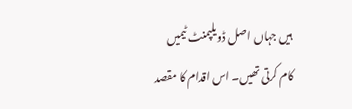ہیں جہاں اصل ڈویلپمنٹ ٹیمیں کام کرتی تھیں۔ اس اقدام کا مقصد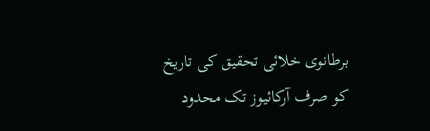برطانوی خلائی تحقیق کی تاریخ کو صرف آرکائیوز تک محدود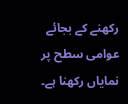رکھنے کے بجائے عوامی سطح پر نمایاں رکھنا ہے۔